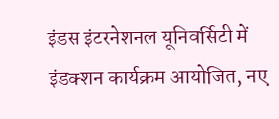इंडस इंटरनेशनल यूनिवर्सिटी में इंडक्शन कार्यक्रम आयोजित, नए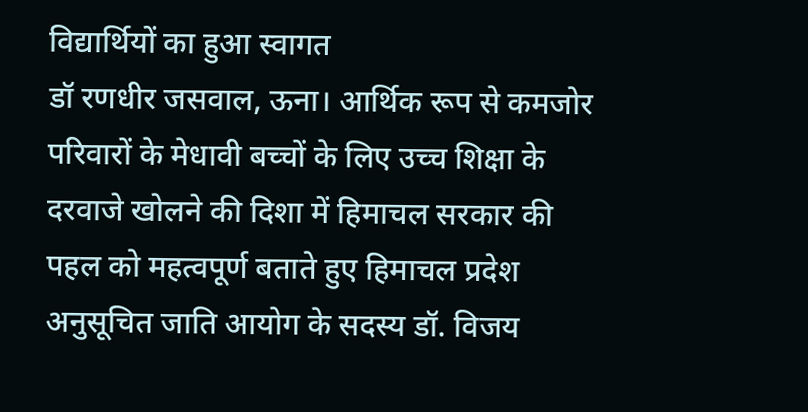विद्यार्थियों का हुआ स्वागत
डॉ रणधीर जसवाल, ऊना। आर्थिक रूप से कमजोर परिवारों के मेधावी बच्चों के लिए उच्च शिक्षा के दरवाजे खोलने की दिशा में हिमाचल सरकार की पहल को महत्वपूर्ण बताते हुए हिमाचल प्रदेश अनुसूचित जाति आयोग के सदस्य डॉ. विजय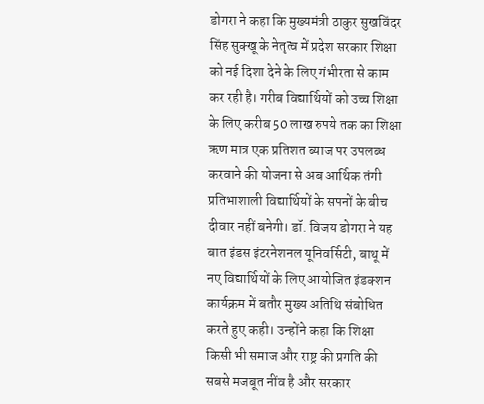डोगरा ने कहा कि मुख्यमंत्री ठाकुर सुखविंदर सिंह सुक्खू के नेतृत्व में प्रदेश सरकार शिक्षा को नई दिशा देने के लिए गंभीरता से काम कर रही है। गरीब विद्यार्थियों को उच्च शिक्षा के लिए करीब 50 लाख रुपये तक का शिक्षा ऋण मात्र एक प्रतिशत ब्याज पर उपलब्ध करवाने की योजना से अब आर्थिक तंगी प्रतिभाशाली विद्यार्थियों के सपनों के बीच दीवार नहीं बनेगी। डॉ. विजय डोगरा ने यह बात इंडस इंटरनेशनल यूनिवर्सिटी, बाथू में नए विद्यार्थियों के लिए आयोजित इंडक्शन कार्यक्रम में बतौर मुख्य अतिथि संबोधित करते हुए कही। उन्होंने कहा कि शिक्षा किसी भी समाज और राष्ट्र की प्रगति की सबसे मजबूत नींव है और सरकार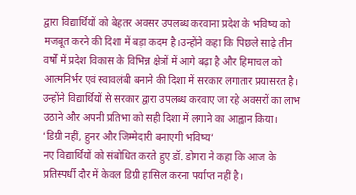द्वारा विद्यार्थियों को बेहतर अवसर उपलब्ध करवाना प्रदेश के भविष्य को मजबूत करने की दिशा में बड़ा कदम है।उन्होंने कहा कि पिछले साढ़े तीन वर्षों में प्रदेश विकास के विभिन्न क्षेत्रों में आगे बढ़ा है और हिमाचल को आत्मनिर्भर एवं स्वावलंबी बनाने की दिशा में सरकार लगातार प्रयासरत है। उन्होंने विद्यार्थियों से सरकार द्वारा उपलब्ध करवाए जा रहे अवसरों का लाभ उठाने और अपनी प्रतिभा को सही दिशा में लगाने का आह्वान किया।
‘डिग्री नहीं, हुनर और जिम्मेदारी बनाएगी भविष्य’
नए विद्यार्थियों को संबोधित करते हुए डॉ. डोगरा ने कहा कि आज के प्रतिस्पर्धी दौर में केवल डिग्री हासिल करना पर्याप्त नहीं है।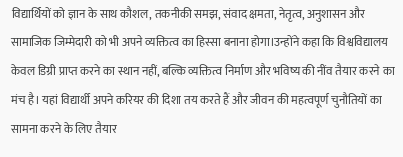विद्यार्थियों को ज्ञान के साथ कौशल, तकनीकी समझ, संवाद क्षमता, नेतृत्व, अनुशासन और सामाजिक जिम्मेदारी को भी अपने व्यक्तित्व का हिस्सा बनाना होगा।उन्होंने कहा कि विश्वविद्यालय केवल डिग्री प्राप्त करने का स्थान नहीं, बल्कि व्यक्तित्व निर्माण और भविष्य की नींव तैयार करने का मंच है। यहां विद्यार्थी अपने करियर की दिशा तय करते हैं और जीवन की महत्वपूर्ण चुनौतियों का सामना करने के लिए तैयार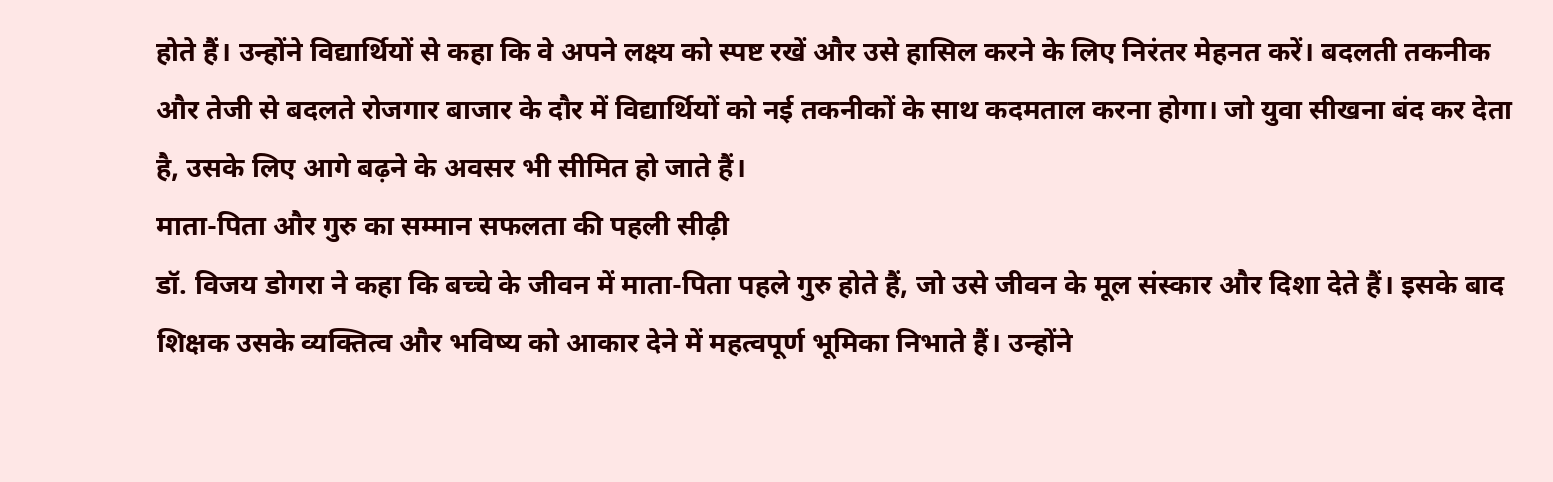होते हैं। उन्होंने विद्यार्थियों से कहा कि वे अपने लक्ष्य को स्पष्ट रखें और उसे हासिल करने के लिए निरंतर मेहनत करें। बदलती तकनीक और तेजी से बदलते रोजगार बाजार के दौर में विद्यार्थियों को नई तकनीकों के साथ कदमताल करना होगा। जो युवा सीखना बंद कर देता है, उसके लिए आगे बढ़ने के अवसर भी सीमित हो जाते हैं।
माता-पिता और गुरु का सम्मान सफलता की पहली सीढ़ी
डॉ. विजय डोगरा ने कहा कि बच्चे के जीवन में माता-पिता पहले गुरु होते हैं, जो उसे जीवन के मूल संस्कार और दिशा देते हैं। इसके बाद शिक्षक उसके व्यक्तित्व और भविष्य को आकार देने में महत्वपूर्ण भूमिका निभाते हैं। उन्होंने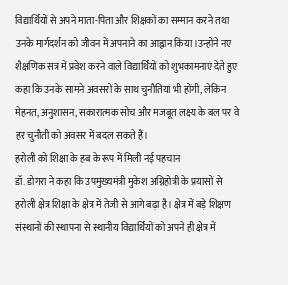विद्यार्थियों से अपने माता-पिता और शिक्षकों का सम्मान करने तथा उनके मार्गदर्शन को जीवन में अपनाने का आह्वान किया।उन्होंने नए शैक्षणिक सत्र में प्रवेश करने वाले विद्यार्थियों को शुभकामनाएं देते हुए कहा कि उनके सामने अवसरों के साथ चुनौतियां भी होंगी, लेकिन मेहनत, अनुशासन, सकारात्मक सोच और मजबूत लक्ष्य के बल पर वे हर चुनौती को अवसर में बदल सकते हैं।
हरोली को शिक्षा के हब के रूप में मिली नई पहचान
डॉ. डोगरा ने कहा कि उपमुख्यमंत्री मुकेश अग्निहोत्री के प्रयासों से हरोली क्षेत्र शिक्षा के क्षेत्र में तेजी से आगे बढ़ा है। क्षेत्र में बड़े शिक्षण संस्थानों की स्थापना से स्थानीय विद्यार्थियों को अपने ही क्षेत्र में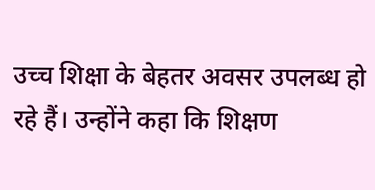उच्च शिक्षा के बेहतर अवसर उपलब्ध हो रहे हैं। उन्होंने कहा कि शिक्षण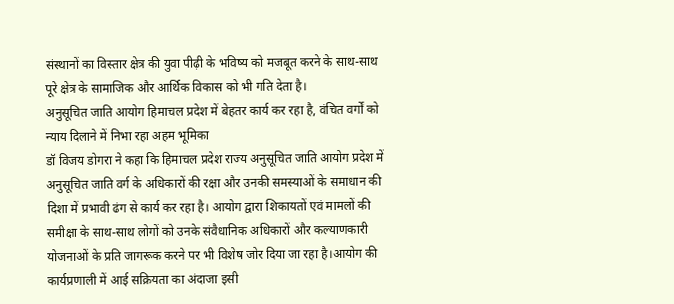संस्थानों का विस्तार क्षेत्र की युवा पीढ़ी के भविष्य को मजबूत करने के साथ-साथ पूरे क्षेत्र के सामाजिक और आर्थिक विकास को भी गति देता है।
अनुसूचित जाति आयोग हिमाचल प्रदेश में बेहतर कार्य कर रहा है, वंचित वर्गों को न्याय दिलाने में निभा रहा अहम भूमिका
डॉ विजय डोगरा ने कहा कि हिमाचल प्रदेश राज्य अनुसूचित जाति आयोग प्रदेश में अनुसूचित जाति वर्ग के अधिकारों की रक्षा और उनकी समस्याओं के समाधान की दिशा में प्रभावी ढंग से कार्य कर रहा है। आयोग द्वारा शिकायतों एवं मामलों की समीक्षा के साथ-साथ लोगों को उनके संवैधानिक अधिकारों और कल्याणकारी योजनाओं के प्रति जागरूक करने पर भी विशेष जोर दिया जा रहा है।आयोग की कार्यप्रणाली में आई सक्रियता का अंदाजा इसी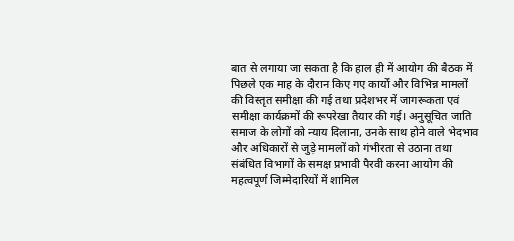बात से लगाया जा सकता है कि हाल ही में आयोग की बैठक में पिछले एक माह के दौरान किए गए कार्यों और विभिन्न मामलों की विस्तृत समीक्षा की गई तथा प्रदेशभर में जागरूकता एवं समीक्षा कार्यक्रमों की रूपरेखा तैयार की गई। अनुसूचित जाति समाज के लोगों को न्याय दिलाना, उनके साथ होने वाले भेदभाव और अधिकारों से जुड़े मामलों को गंभीरता से उठाना तथा संबंधित विभागों के समक्ष प्रभावी पैरवी करना आयोग की महत्वपूर्ण जिम्मेदारियों में शामिल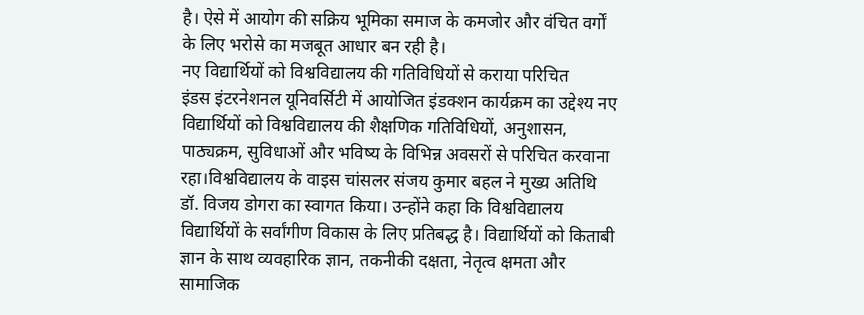है। ऐसे में आयोग की सक्रिय भूमिका समाज के कमजोर और वंचित वर्गों के लिए भरोसे का मजबूत आधार बन रही है।
नए विद्यार्थियों को विश्वविद्यालय की गतिविधियों से कराया परिचित
इंडस इंटरनेशनल यूनिवर्सिटी में आयोजित इंडक्शन कार्यक्रम का उद्देश्य नए विद्यार्थियों को विश्वविद्यालय की शैक्षणिक गतिविधियों, अनुशासन, पाठ्यक्रम, सुविधाओं और भविष्य के विभिन्न अवसरों से परिचित करवाना रहा।विश्वविद्यालय के वाइस चांसलर संजय कुमार बहल ने मुख्य अतिथि डॉ. विजय डोगरा का स्वागत किया। उन्होंने कहा कि विश्वविद्यालय विद्यार्थियों के सर्वांगीण विकास के लिए प्रतिबद्ध है। विद्यार्थियों को किताबी ज्ञान के साथ व्यवहारिक ज्ञान, तकनीकी दक्षता, नेतृत्व क्षमता और सामाजिक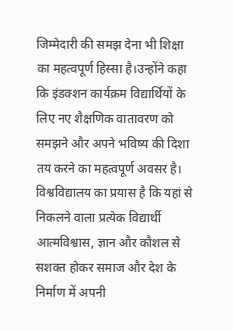जिम्मेदारी की समझ देना भी शिक्षा का महत्वपूर्ण हिस्सा है।उन्होंने कहा कि इंडक्शन कार्यक्रम विद्यार्थियों के लिए नए शैक्षणिक वातावरण को समझने और अपने भविष्य की दिशा तय करने का महत्वपूर्ण अवसर है। विश्वविद्यालय का प्रयास है कि यहां से निकलने वाला प्रत्येक विद्यार्थी आत्मविश्वास, ज्ञान और कौशल से सशक्त होकर समाज और देश के निर्माण में अपनी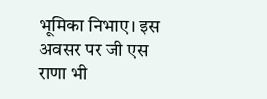भूमिका निभाए। इस अवसर पर जी एस राणा भी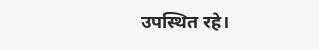उपस्थित रहे।